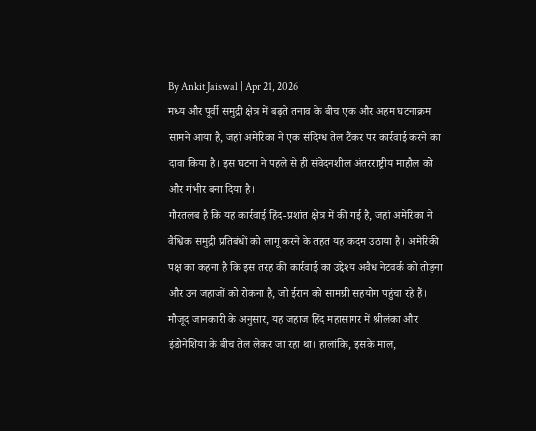By Ankit Jaiswal | Apr 21, 2026
मध्य और पूर्वी समुद्री क्षेत्र में बढ़ते तनाव के बीच एक और अहम घटनाक्रम सामने आया है, जहां अमेरिका ने एक संदिग्ध तेल टैंकर पर कार्रवाई करने का दावा किया है। इस घटना ने पहले से ही संवेदनशील अंतरराष्ट्रीय माहौल को और गंभीर बना दिया है।
गौरतलब है कि यह कार्रवाई हिंद-प्रशांत क्षेत्र में की गई है, जहां अमेरिका ने वैश्विक समुद्री प्रतिबंधों को लागू करने के तहत यह कदम उठाया है। अमेरिकी पक्ष का कहना है कि इस तरह की कार्रवाई का उद्देश्य अवैध नेटवर्क को तोड़ना और उन जहाजों को रोकना है, जो ईरान को सामग्री सहयोग पहुंचा रहे हैं।
मौजूद जानकारी के अनुसार, यह जहाज हिंद महासागर में श्रीलंका और इंडोनेशिया के बीच तेल लेकर जा रहा था। हालांकि, इसके माल,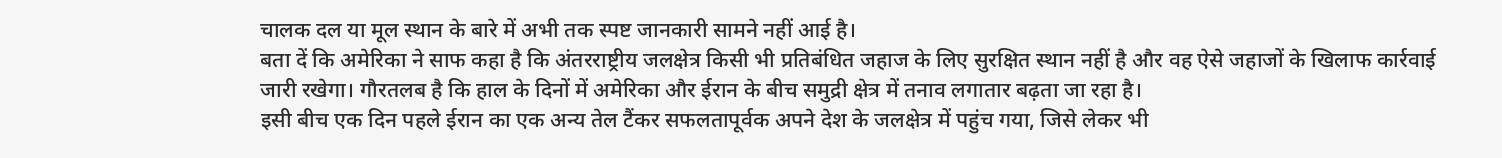चालक दल या मूल स्थान के बारे में अभी तक स्पष्ट जानकारी सामने नहीं आई है।
बता दें कि अमेरिका ने साफ कहा है कि अंतरराष्ट्रीय जलक्षेत्र किसी भी प्रतिबंधित जहाज के लिए सुरक्षित स्थान नहीं है और वह ऐसे जहाजों के खिलाफ कार्रवाई जारी रखेगा। गौरतलब है कि हाल के दिनों में अमेरिका और ईरान के बीच समुद्री क्षेत्र में तनाव लगातार बढ़ता जा रहा है।
इसी बीच एक दिन पहले ईरान का एक अन्य तेल टैंकर सफलतापूर्वक अपने देश के जलक्षेत्र में पहुंच गया, जिसे लेकर भी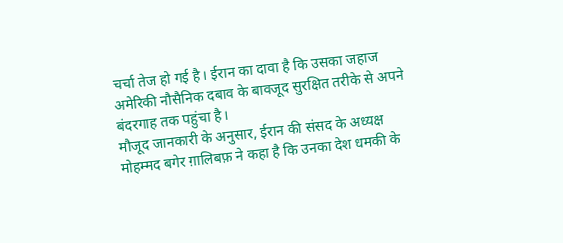चर्चा तेज हो गई है। ईरान का दावा है कि उसका जहाज अमेरिकी नौसैनिक दबाव के बावजूद सुरक्षित तरीके से अपने बंदरगाह तक पहुंचा है।
मौजूद जानकारी के अनुसार, ईरान की संसद के अध्यक्ष मोहम्मद बगेर ग़ालिबफ़ ने कहा है कि उनका देश धमकी के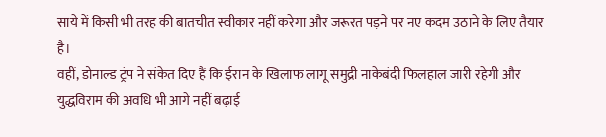साये में किसी भी तरह की बातचीत स्वीकार नहीं करेगा और जरूरत पड़ने पर नए कदम उठाने के लिए तैयार है।
वहीं, डोनाल्ड ट्रंप ने संकेत दिए हैं कि ईरान के खिलाफ लागू समुद्री नाकेबंदी फिलहाल जारी रहेगी और युद्धविराम की अवधि भी आगे नहीं बढ़ाई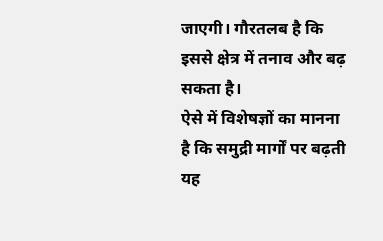जाएगी। गौरतलब है कि इससे क्षेत्र में तनाव और बढ़ सकता है।
ऐसे में विशेषज्ञों का मानना है कि समुद्री मार्गों पर बढ़ती यह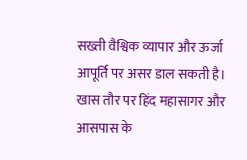सख्ती वैश्विक व्यापार और ऊर्जा आपूर्ति पर असर डाल सकती है। खास तौर पर हिंद महासागर और आसपास के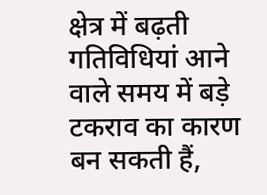क्षेत्र में बढ़ती गतिविधियां आने वाले समय में बड़े टकराव का कारण बन सकती हैं,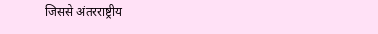जिससे अंतरराष्ट्रीय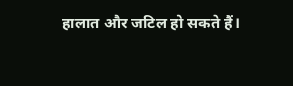हालात और जटिल हो सकते हैं।